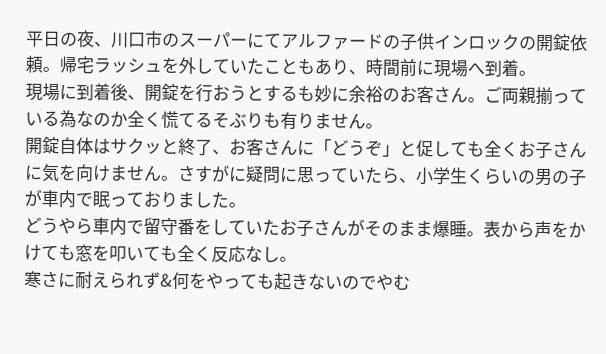平日の夜、川口市のスーパーにてアルファードの子供インロックの開錠依頼。帰宅ラッシュを外していたこともあり、時間前に現場へ到着。
現場に到着後、開錠を行おうとするも妙に余裕のお客さん。ご両親揃っている為なのか全く慌てるそぶりも有りません。
開錠自体はサクッと終了、お客さんに「どうぞ」と促しても全くお子さんに気を向けません。さすがに疑問に思っていたら、小学生くらいの男の子が車内で眠っておりました。
どうやら車内で留守番をしていたお子さんがそのまま爆睡。表から声をかけても窓を叩いても全く反応なし。
寒さに耐えられず&何をやっても起きないのでやむ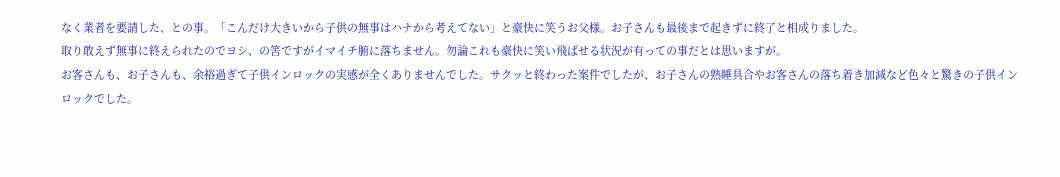なく業者を要請した、との事。「こんだけ大きいから子供の無事はハナから考えてない」と豪快に笑うお父様。お子さんも最後まで起きずに終了と相成りました。
取り敢えず無事に終えられたのでヨシ、の筈ですがイマイチ腑に落ちません。勿論これも豪快に笑い飛ばせる状況が有っての事だとは思いますが。
お客さんも、お子さんも、余裕過ぎて子供インロックの実感が全くありませんでした。サクッと終わった案件でしたが、お子さんの熟睡具合やお客さんの落ち着き加減など色々と驚きの子供インロックでした。